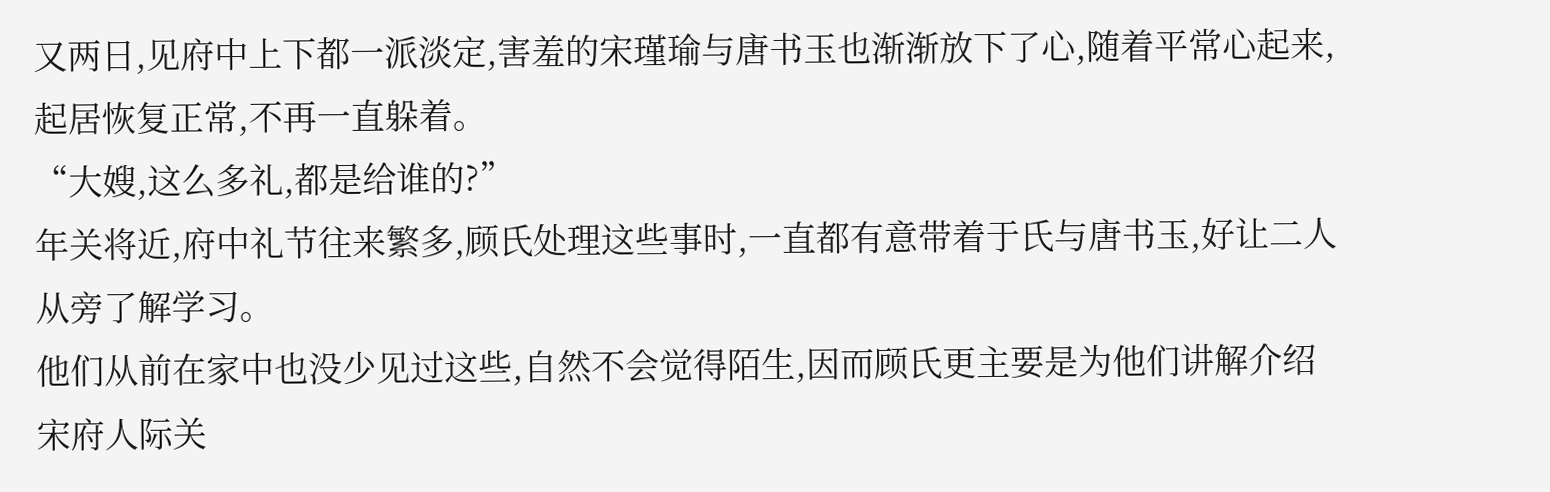又两日,见府中上下都一派淡定,害羞的宋瑾瑜与唐书玉也渐渐放下了心,随着平常心起来,起居恢复正常,不再一直躲着。
“大嫂,这么多礼,都是给谁的?”
年关将近,府中礼节往来繁多,顾氏处理这些事时,一直都有意带着于氏与唐书玉,好让二人从旁了解学习。
他们从前在家中也没少见过这些,自然不会觉得陌生,因而顾氏更主要是为他们讲解介绍宋府人际关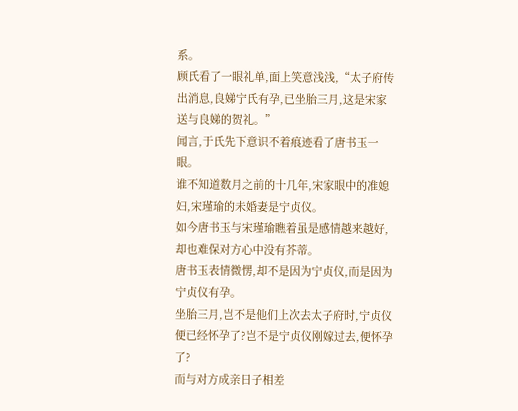系。
顾氏看了一眼礼单,面上笑意浅浅,“太子府传出消息,良娣宁氏有孕,已坐胎三月,这是宋家送与良娣的贺礼。”
闻言,于氏先下意识不着痕迹看了唐书玉一眼。
谁不知道数月之前的十几年,宋家眼中的准媳妇,宋瑾瑜的未婚妻是宁贞仪。
如今唐书玉与宋瑾瑜瞧着虽是感情越来越好,却也难保对方心中没有芥蒂。
唐书玉表情微愣,却不是因为宁贞仪,而是因为宁贞仪有孕。
坐胎三月,岂不是他们上次去太子府时,宁贞仪便已经怀孕了?岂不是宁贞仪刚嫁过去,便怀孕了?
而与对方成亲日子相差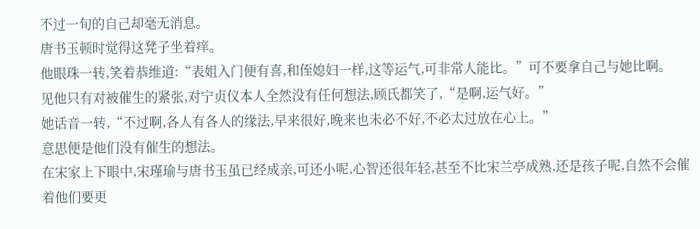不过一旬的自己却毫无消息。
唐书玉顿时觉得这凳子坐着痒。
他眼珠一转,笑着恭维道:“表姐入门便有喜,和侄媳妇一样,这等运气,可非常人能比。”可不要拿自己与她比啊。
见他只有对被催生的紧张,对宁贞仪本人全然没有任何想法,顾氏都笑了,“是啊,运气好。”
她话音一转,“不过啊,各人有各人的缘法,早来很好,晚来也未必不好,不必太过放在心上。”
意思便是他们没有催生的想法。
在宋家上下眼中,宋瑾瑜与唐书玉虽已经成亲,可还小呢,心智还很年轻,甚至不比宋兰亭成熟,还是孩子呢,自然不会催着他们要更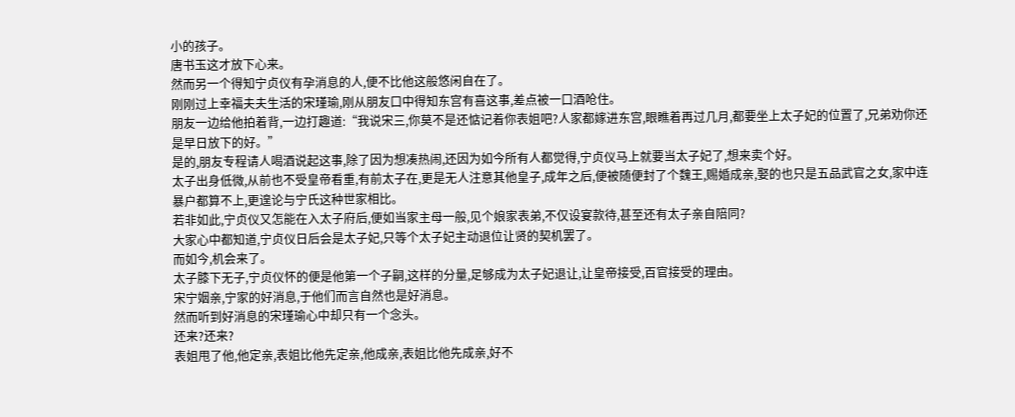小的孩子。
唐书玉这才放下心来。
然而另一个得知宁贞仪有孕消息的人,便不比他这般悠闲自在了。
刚刚过上幸福夫夫生活的宋瑾瑜,刚从朋友口中得知东宫有喜这事,差点被一口酒呛住。
朋友一边给他拍着背,一边打趣道:“我说宋三,你莫不是还惦记着你表姐吧?人家都嫁进东宫,眼瞧着再过几月,都要坐上太子妃的位置了,兄弟劝你还是早日放下的好。”
是的,朋友专程请人喝酒说起这事,除了因为想凑热闹,还因为如今所有人都觉得,宁贞仪马上就要当太子妃了,想来卖个好。
太子出身低微,从前也不受皇帝看重,有前太子在,更是无人注意其他皇子,成年之后,便被随便封了个魏王,赐婚成亲,娶的也只是五品武官之女,家中连暴户都算不上,更遑论与宁氏这种世家相比。
若非如此,宁贞仪又怎能在入太子府后,便如当家主母一般,见个娘家表弟,不仅设宴款待,甚至还有太子亲自陪同?
大家心中都知道,宁贞仪日后会是太子妃,只等个太子妃主动退位让贤的契机罢了。
而如今,机会来了。
太子膝下无子,宁贞仪怀的便是他第一个子嗣,这样的分量,足够成为太子妃退让,让皇帝接受,百官接受的理由。
宋宁姻亲,宁家的好消息,于他们而言自然也是好消息。
然而听到好消息的宋瑾瑜心中却只有一个念头。
还来?还来?
表姐甩了他,他定亲,表姐比他先定亲,他成亲,表姐比他先成亲,好不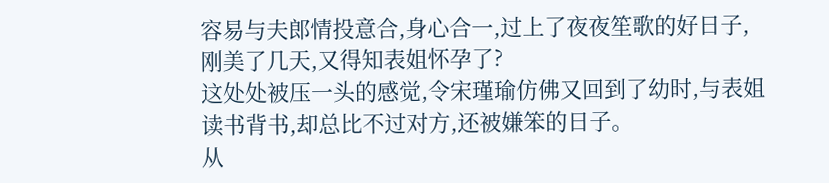容易与夫郎情投意合,身心合一,过上了夜夜笙歌的好日子,刚美了几天,又得知表姐怀孕了?
这处处被压一头的感觉,令宋瑾瑜仿佛又回到了幼时,与表姐读书背书,却总比不过对方,还被嫌笨的日子。
从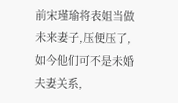前宋瑾瑜将表姐当做未来妻子,压便压了,如今他们可不是未婚夫妻关系,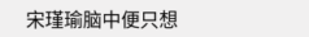宋瑾瑜脑中便只想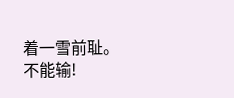着一雪前耻。
不能输!